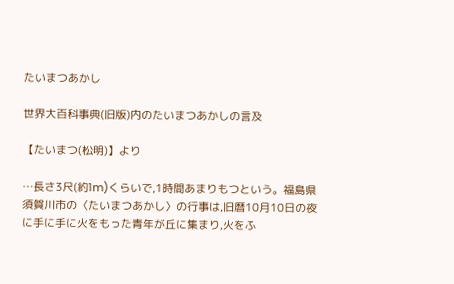たいまつあかし

世界大百科事典(旧版)内のたいまつあかしの言及

【たいまつ(松明)】より

…長さ3尺(約1m)くらいで,1時間あまりもつという。福島県須賀川市の〈たいまつあかし〉の行事は,旧暦10月10日の夜に手に手に火をもった青年が丘に集まり,火をふ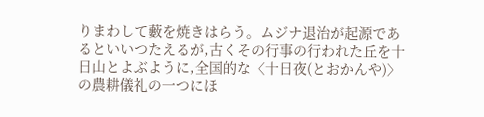りまわして藪を焼きはらう。ムジナ退治が起源であるといいつたえるが,古くその行事の行われた丘を十日山とよぶように,全国的な〈十日夜(とおかんや)〉の農耕儀礼の一つにほ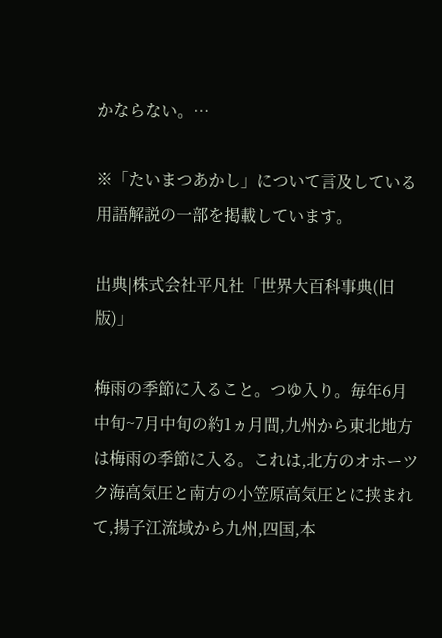かならない。…

※「たいまつあかし」について言及している用語解説の一部を掲載しています。

出典|株式会社平凡社「世界大百科事典(旧版)」

梅雨の季節に入ること。つゆ入り。毎年6月中旬~7月中旬の約1ヵ月間,九州から東北地方は梅雨の季節に入る。これは,北方のオホーツク海高気圧と南方の小笠原高気圧とに挟まれて,揚子江流域から九州,四国,本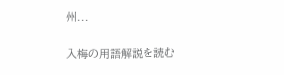州...

入梅の用語解説を読む